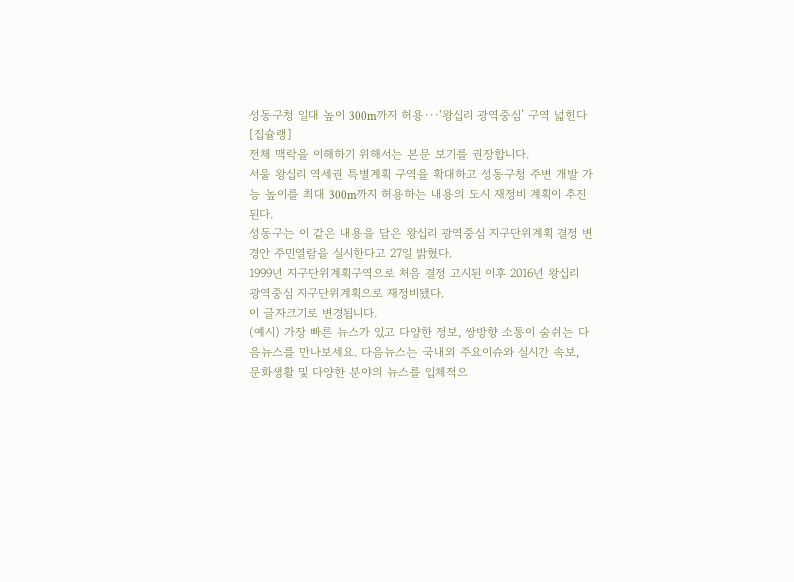성동구청 일대 높이 300m까지 허용···‘왕십리 광역중심’ 구역 넓힌다[집슐랭]
전체 맥락을 이해하기 위해서는 본문 보기를 권장합니다.
서울 왕십리 역세권 특별계획 구역을 확대하고 성동구청 주변 개발 가능 높이를 최대 300m까지 허용하는 내용의 도시 재정비 계획이 추진된다.
성동구는 이 같은 내용을 담은 왕십리 광역중심 지구단위계획 결정 변경안 주민열람을 실시한다고 27일 밝혔다.
1999년 지구단위계획구역으로 처음 결정 고시된 이후 2016년 왕십리 광역중심 지구단위계획으로 재정비됐다.
이 글자크기로 변경됩니다.
(예시) 가장 빠른 뉴스가 있고 다양한 정보, 쌍방향 소통이 숨쉬는 다음뉴스를 만나보세요. 다음뉴스는 국내외 주요이슈와 실시간 속보, 문화생활 및 다양한 분야의 뉴스를 입체적으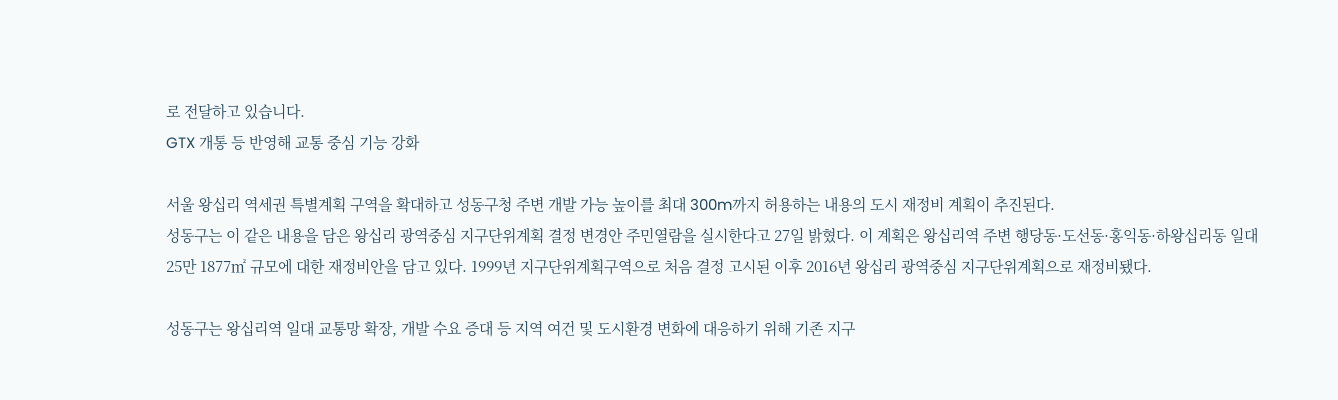로 전달하고 있습니다.
GTX 개통 등 반영해 교통 중심 기능 강화

서울 왕십리 역세권 특별계획 구역을 확대하고 성동구청 주변 개발 가능 높이를 최대 300m까지 허용하는 내용의 도시 재정비 계획이 추진된다.
성동구는 이 같은 내용을 담은 왕십리 광역중심 지구단위계획 결정 변경안 주민열람을 실시한다고 27일 밝혔다. 이 계획은 왕십리역 주변 행당동·도선동·홍익동·하왕십리동 일대 25만 1877㎡ 규모에 대한 재정비안을 담고 있다. 1999년 지구단위계획구역으로 처음 결정 고시된 이후 2016년 왕십리 광역중심 지구단위계획으로 재정비됐다.

성동구는 왕십리역 일대 교통망 확장, 개발 수요 증대 등 지역 여건 및 도시환경 변화에 대응하기 위해 기존 지구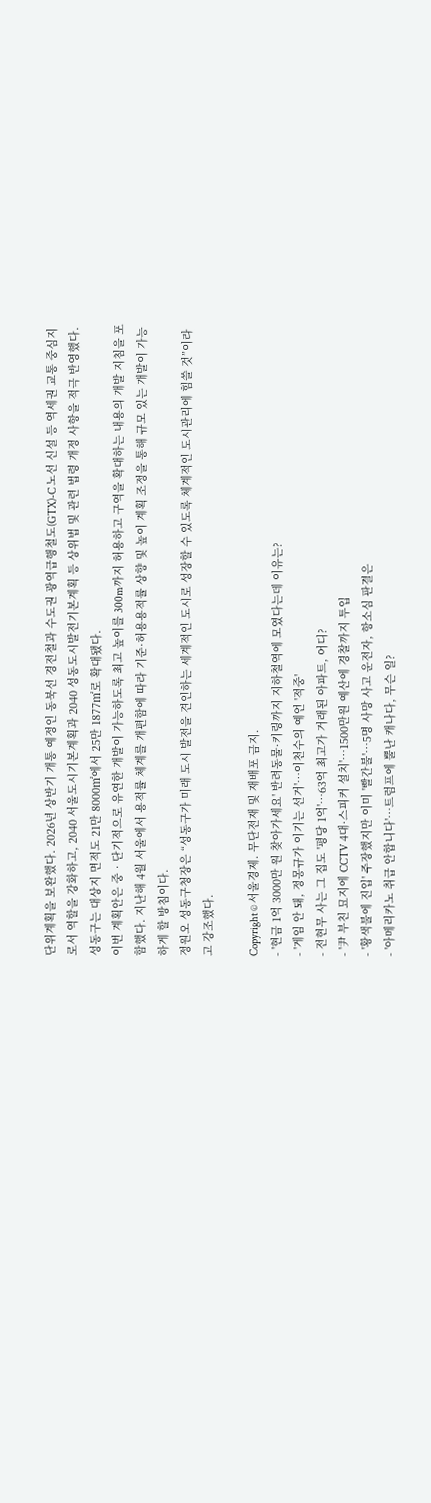단위계획을 보완했다. 2026년 상반기 개통 예정인 동북선 경전철과 수도권 광역급행철도(GTX)-C 노선 신설 등 역세권 교통 중심지로서 역할을 강화하고, 2040 서울도시기본계획과 2040 성동도시발전기본계획 등 상위법 및 관련 법령 개정 사항을 적극 반영했다. 성동구는 대상지 면적도 21만 8000㎡에서 25만 1877㎡로 확대됐다.
이번 계획안은 중‧단기적으로 유연한 개발이 가능하도록 최고 높이를 300m까지 허용하고 구역을 확대하는 내용의 개발 지침을 포함했다. 지난해 4월 서울에서 용적률 체계를 개편함에 따라 기준·허용용적률 상향 및 높이 계획 조정을 통해 규모 있는 개발이 가능하게 할 방침이다.
정원오 성동구청장은 “성동구가 미래 도시 발전을 견인하는 세계적인 도시로 성장할 수 있도록 체계적인 도시관리에 힘쓸 것”이라고 강조했다.

Copyright © 서울경제. 무단전재 및 재배포 금지.
- '현금 1억 3000만 원 찾아가세요' 반려동물·키링까지 지하철역에 모였다는데 이유는?
- '게임 안 돼, 정몽규가 이기는 선거'…이천수의 예언 '적중'
- 전현무 사는 그 집도 '평당 1억'…63억 최고가 거래된 아파트, 어디?
- '尹 부친 묘지에 CCTV 4대·스피커 설치'…1500만원 예산에 경찰까지 투입
- '황색불에 진입' 주장했지만 이미 '빨간불'…5명 사망 사고 운전자, 항소심 판결은
- '아메리카노 취급 안합니다'…트럼프에 뿔난 캐나다, 무슨 일?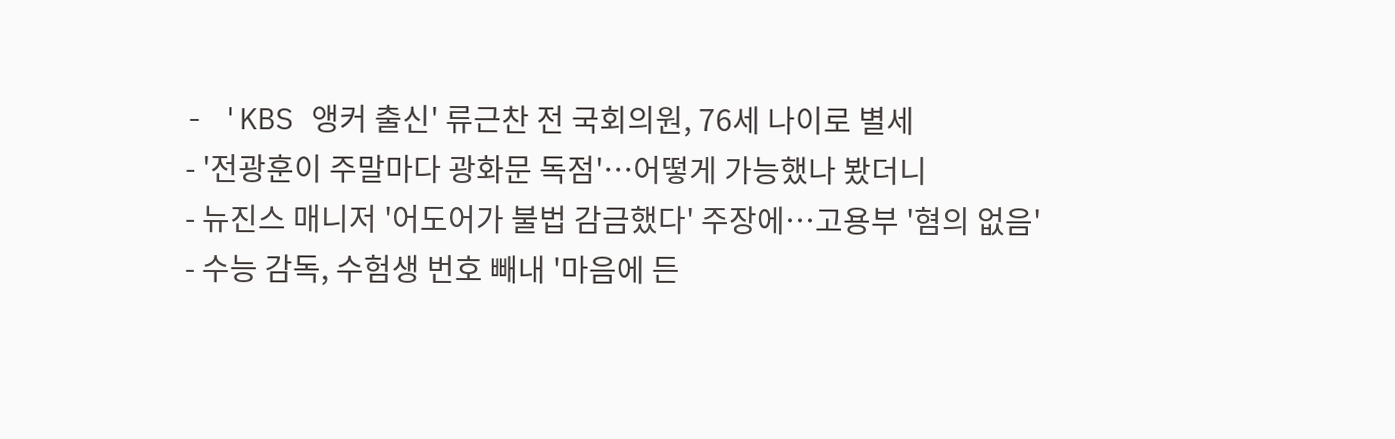- 'KBS 앵커 출신' 류근찬 전 국회의원, 76세 나이로 별세
- '전광훈이 주말마다 광화문 독점'…어떻게 가능했나 봤더니
- 뉴진스 매니저 '어도어가 불법 감금했다' 주장에…고용부 '혐의 없음'
- 수능 감독, 수험생 번호 빼내 '마음에 든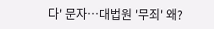다' 문자…대법원 '무죄' 왜?